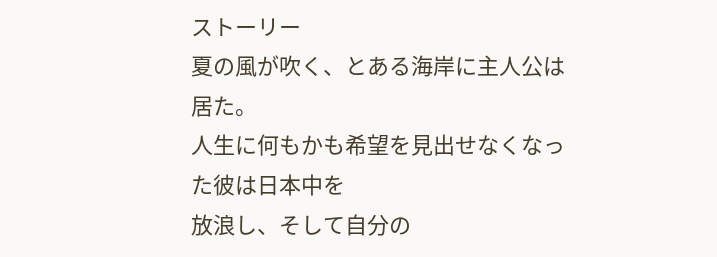ストーリー
夏の風が吹く、とある海岸に主人公は居た。
人生に何もかも希望を見出せなくなった彼は日本中を
放浪し、そして自分の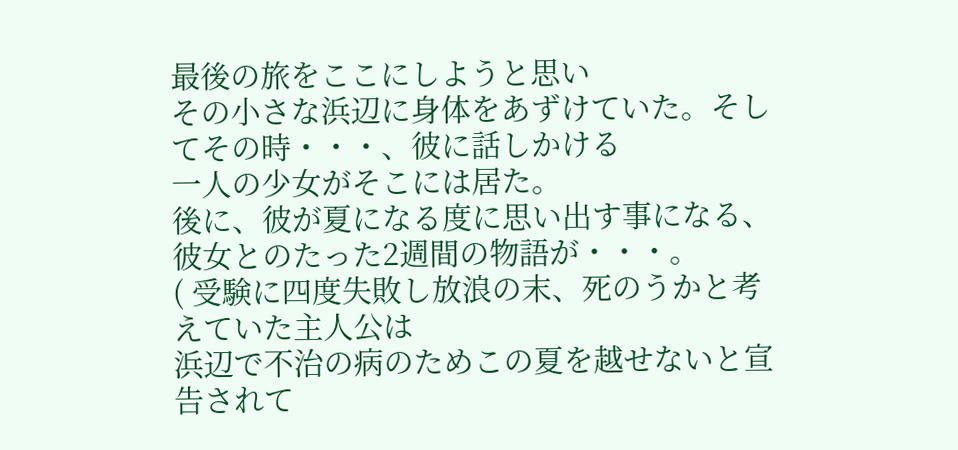最後の旅をここにしようと思い
その小さな浜辺に身体をあずけていた。そしてその時・・・、彼に話しかける
一人の少女がそこには居た。
後に、彼が夏になる度に思い出す事になる、彼女とのたった2週間の物語が・・・。
( 受験に四度失敗し放浪の末、死のうかと考えていた主人公は
浜辺で不治の病のためこの夏を越せないと宣告されて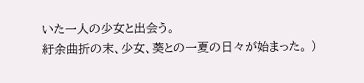いた一人の少女と出会う。
紆余曲折の末、少女、葵との一夏の日々が始まった。 )